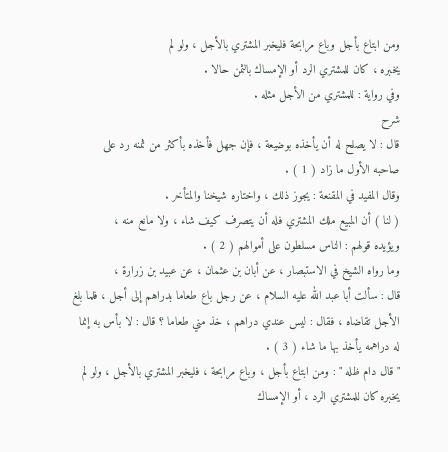ومن ابتاع بأجل وباع مرابحة فليخبر المشتري بالأجل ، ولو لم
يخبره ، كان للمشتري الرد أو الإمساك بالثمن حالا .
وفي رواية : للمشتري من الأجل مثله .
شرح
قال : لا يصلح له أن يأخذه بوضيعة ، فإن جهل فأخذه بأكثر من ثمنه رد على
صاحبه الأول ما زاد ( 1 ) .
وقال المفيد في المقنعة : يجوز ذلك ، واختاره شيخنا والمتأخر .
( لنا ) أن المبيع ملك المشتري فله أن يتصرف كيف شاء ، ولا مانع منه ،
ويؤيده قولهم : الناس مسلطون على أموالهم ( 2 ) .
وما رواه الشيخ في الاستبصار ، عن أبان بن عثمان ، عن عبيد بن زرارة ،
قال : سألت أبا عبد الله عليه السلام ، عن رجل باع طعاما بدراهم إلى أجل ، فلما بلغ
الأجل تقاضاه ، فقال : ليس عندي دراهم ، خذ مني طعاما ؟ قال : لا بأس به إنما
له دراهمه يأخذ بها ما شاء ( 3 ) .
" قال دام ظله " : ومن ابتاع بأجل ، وباع مرابحة ، فليخبر المشتري بالأجل ، ولو لم
يخبره كان للمشتري الرد ، أو الإمساك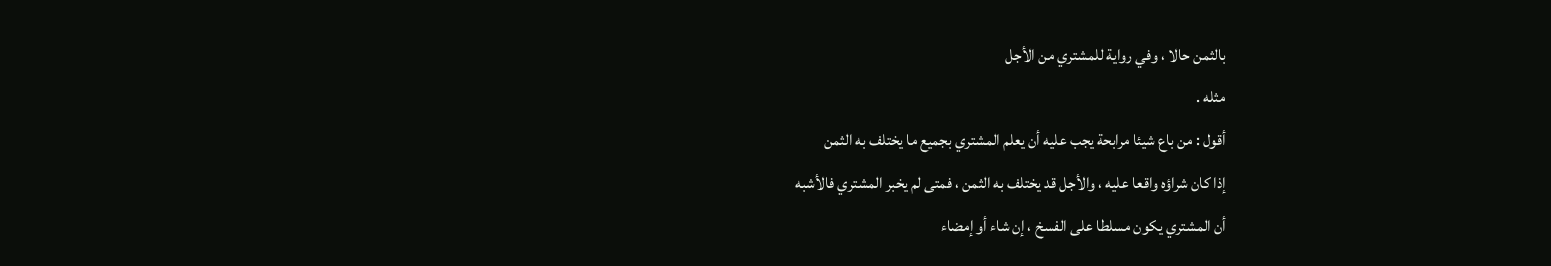بالثمن حالا ، وفي رواية للمشتري من الأجل
مثله .
أقول : من باع شيئا مرابحة يجب عليه أن يعلم المشتري بجميع ما يختلف به الثمن
إذا كان شراؤه واقعا عليه ، والأجل قد يختلف به الثمن ، فمتى لم يخبر المشتري فالأشبه
أن المشتري يكون مسلطا على الفسخ ، إن شاء أو إمضاء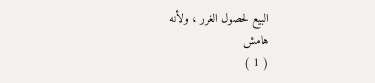البيع لحصول الغرر ، ولأنه
هامش
( 1 )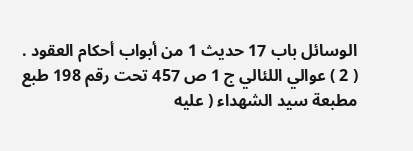الوسائل باب 17 حديث 1 من أبواب أحكام العقود .
( 2 ) عوالي اللئالي ج 1 ص 457 تحت رقم 198 طبع مطبعة سيد الشهداء ( عليه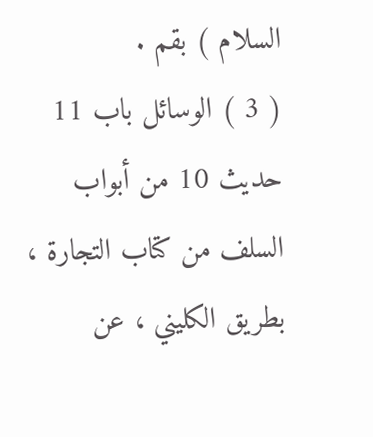السلام ) بقم .
( 3 ) الوسائل باب 11 حديث 10 من أبواب السلف من كتاب التجارة ، بطريق الكليني ، عن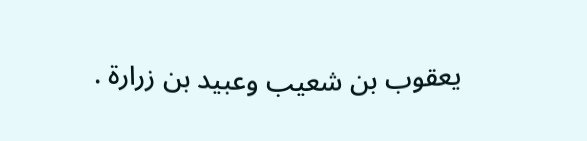يعقوب بن شعيب وعبيد بن زرارة .